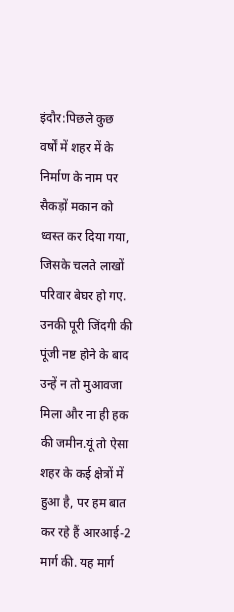इंदौर:पिछले कुछ वर्षों में शहर में के निर्माण के नाम पर सैकड़ों मकान को ध्वस्त कर दिया गया, जिसके चलते लाखों परिवार बेघर हो गए. उनकी पूरी जिंदगी की पूंजी नष्ट होने के बाद उन्हें न तो मुआवजा मिला और ना ही हक की जमीन.यूं तो ऐसा शहर के कई क्षेत्रों में हुआ है, पर हम बात कर रहे हैं आरआई-2 मार्ग की. यह मार्ग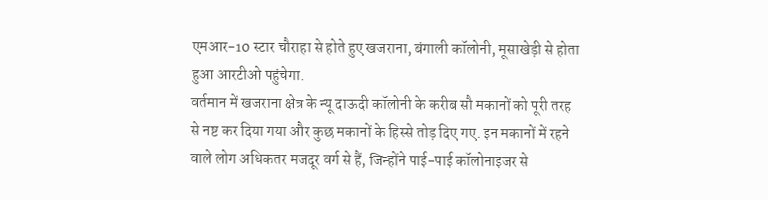एमआर-10 स्टार चौराहा से होते हुए खजराना, बंगाली कॉलोनी, मूसाखेड़ी से होता हुआ आरटीओ पहुंचेगा.
वर्तमान में खजराना क्षेत्र के न्यू दाऊदी कॉलोनी के करीब सौ मकानों को पूरी तरह से नष्ट कर दिया गया और कुछ मकानों के हिस्से तोड़ दिए गए. इन मकानों में रहने वाले लोग अधिकतर मजदूर वर्ग से हैं, जिन्होंने पाई-पाई कॉलोनाइजर से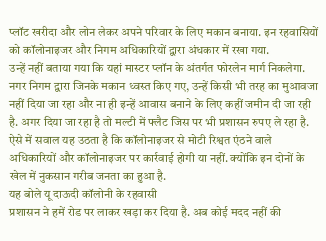प्लॉट खरीदा और लोन लेकर अपने परिवार के लिए मकान बनाया. इन रहवासियों को कॉलोनाइजर और निगम अधिकारियों द्वारा अंधकार में रखा गया.
उन्हें नहीं बताया गया कि यहां मास्टर प्लॉन के अंतर्गत फोरलेन मार्ग निकलेगा. नगर निगम द्वारा जिनके मकान ध्वस्त किए गए, उन्हें किसी भी तरह का मुआवजा नहीं दिया जा रहा और ना ही इन्हें आवास बनाने के लिए कहीं जमीन दी जा रही है. अगर दिया जा रहा है तो मल्टी में फ्लैट जिस पर भी प्रशासन रुपए ले रहा है. ऐसे में सवाल यह उठता है कि कॉलोनाइजर से मोटी रिश्वत एंठने वाले अधिकारियों और कॉलोनाइजर पर कार्रवाई होगी या नहीं. क्योंकि इन दोनों के खेल में नुकसान गरीब जनता का हुआ है.
यह बोले यू दाऊदी कॉलोनी के रहवासी
प्रशासन ने हमें रोड पर लाकर खड़ा कर दिया है. अब कोई मदद नहीं की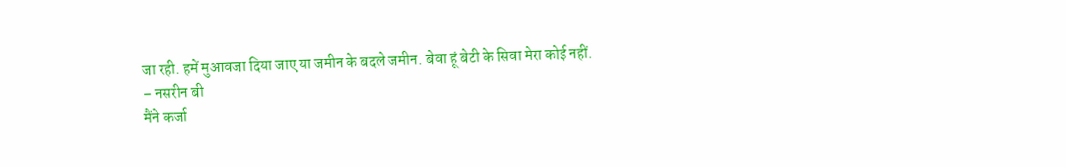जा रही. हमें मुआवजा दिया जाए या जमीन के बदले जमीन. बेवा हूं बेटी के सिवा मेरा कोई नहीं.
– नसरीन बी
मैंने कर्जा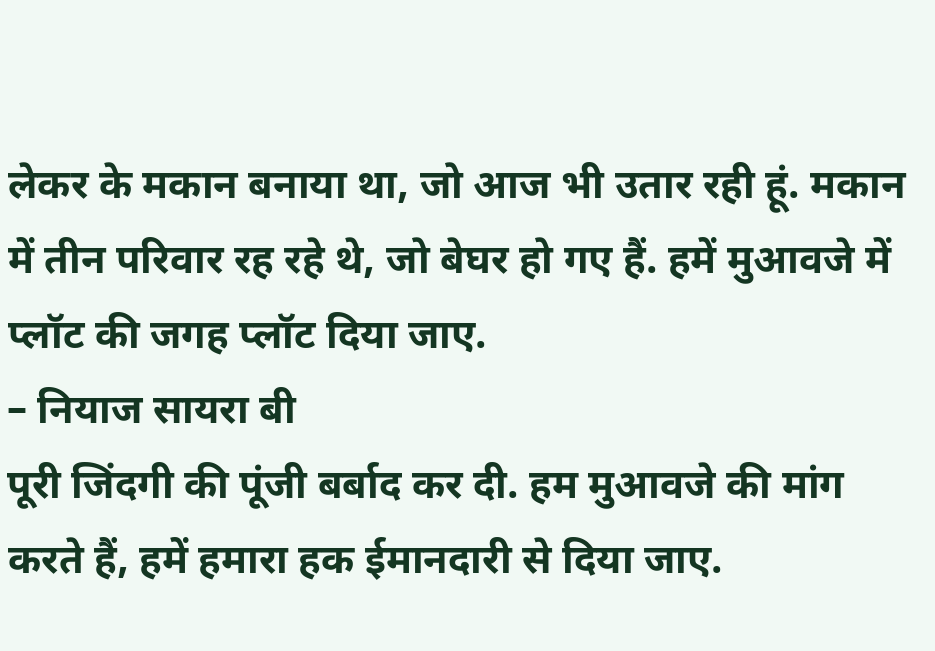लेकर के मकान बनाया था, जो आज भी उतार रही हूं. मकान में तीन परिवार रह रहे थे, जो बेघर हो गए हैं. हमें मुआवजे में प्लॉट की जगह प्लॉट दिया जाए.
– नियाज सायरा बी
पूरी जिंदगी की पूंजी बर्बाद कर दी. हम मुआवजे की मांग करते हैं, हमें हमारा हक ईमानदारी से दिया जाए.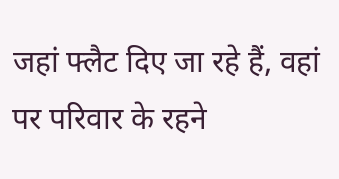जहां फ्लैट दिए जा रहे हैं, वहां पर परिवार के रहने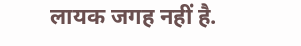लायक जगह नहीं है.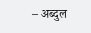– अब्दुल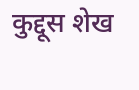कुद्दूस शेख